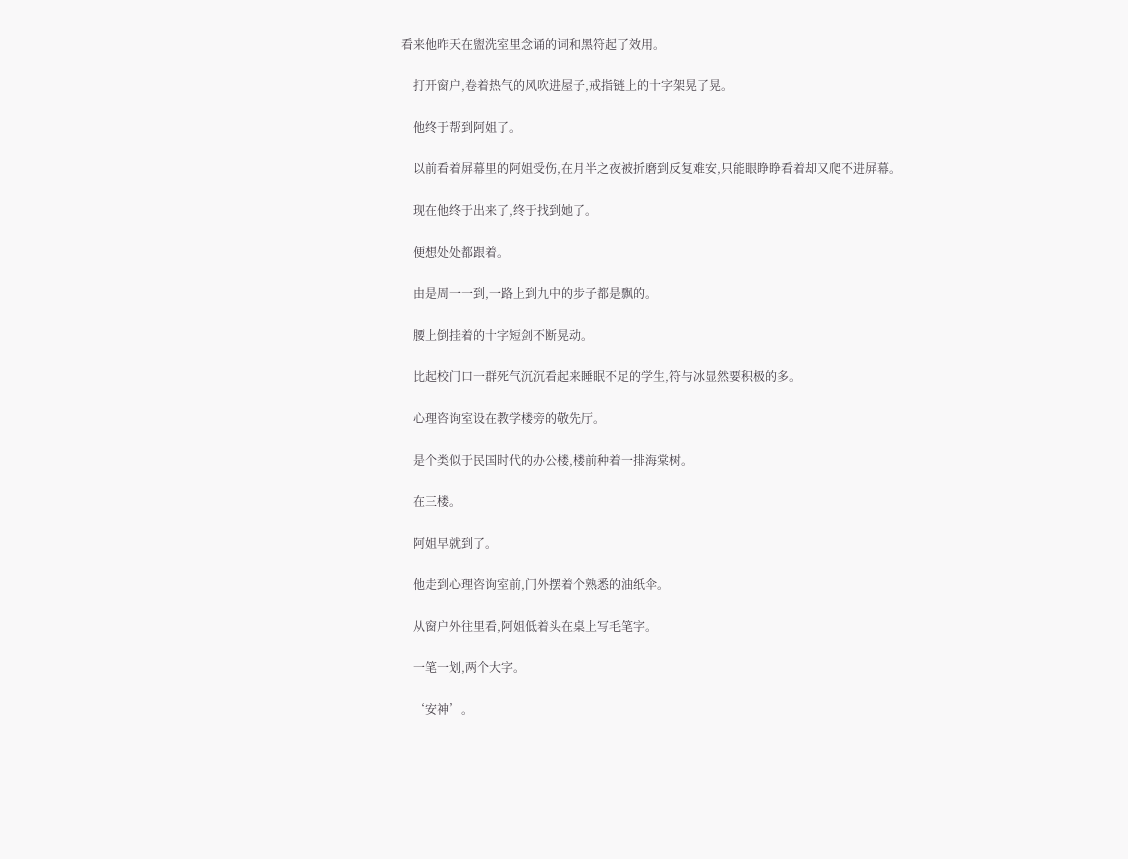看来他昨天在盥洗室里念诵的词和黑符起了效用。

    打开窗户,卷着热气的风吹进屋子,戒指链上的十字架晃了晃。

    他终于帮到阿姐了。

    以前看着屏幕里的阿姐受伤,在月半之夜被折磨到反复难安,只能眼睁睁看着却又爬不进屏幕。

    现在他终于出来了,终于找到她了。

    便想处处都跟着。

    由是周一一到,一路上到九中的步子都是飘的。

    腰上倒挂着的十字短剑不断晃动。

    比起校门口一群死气沉沉看起来睡眠不足的学生,符与冰显然要积极的多。

    心理咨询室设在教学楼旁的敬先厅。

    是个类似于民国时代的办公楼,楼前种着一排海棠树。

    在三楼。

    阿姐早就到了。

    他走到心理咨询室前,门外摆着个熟悉的油纸伞。

    从窗户外往里看,阿姐低着头在桌上写毛笔字。

    一笔一划,两个大字。

    ‘安神’。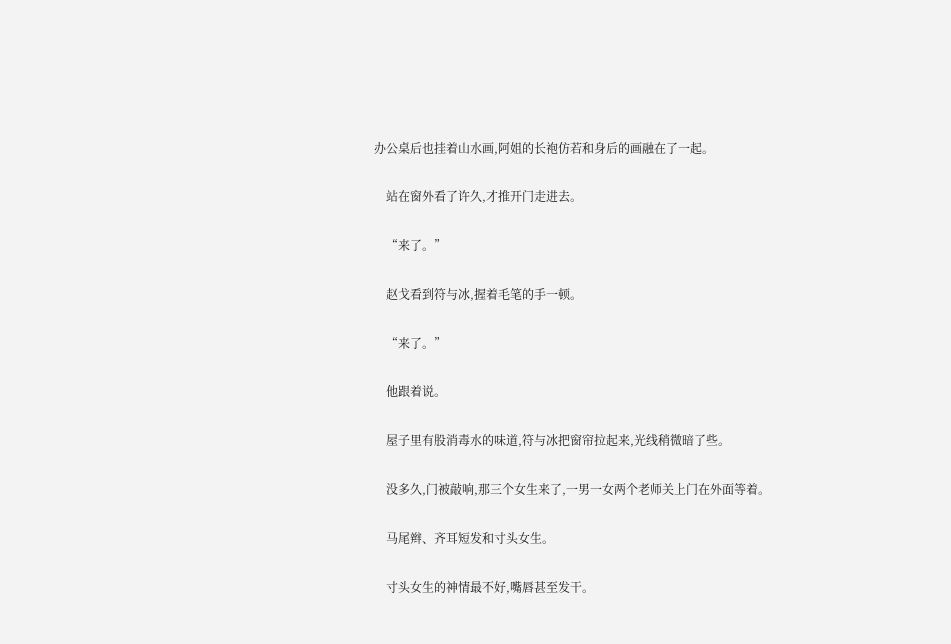办公桌后也挂着山水画,阿姐的长袍仿若和身后的画融在了一起。

    站在窗外看了许久,才推开门走进去。

    “来了。”

    赵戈看到符与冰,握着毛笔的手一顿。

    “来了。”

    他跟着说。

    屋子里有股消毒水的味道,符与冰把窗帘拉起来,光线稍微暗了些。

    没多久,门被敲响,那三个女生来了,一男一女两个老师关上门在外面等着。

    马尾辫、齐耳短发和寸头女生。

    寸头女生的神情最不好,嘴唇甚至发干。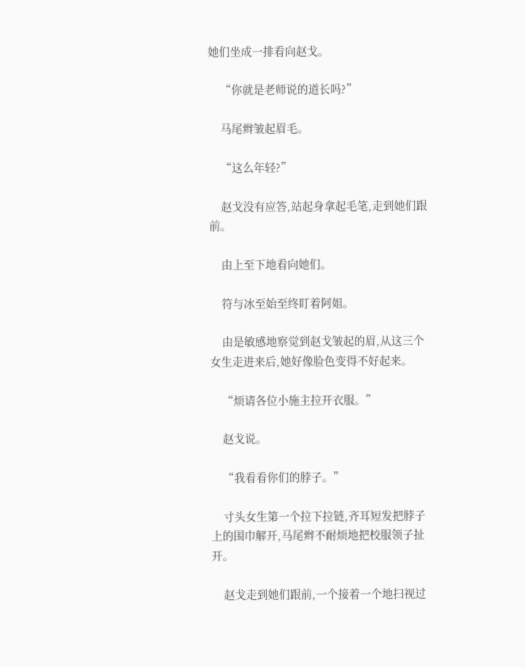她们坐成一排看向赵戈。

    “你就是老师说的道长吗?”

    马尾辫皱起眉毛。

    “这么年轻?”

    赵戈没有应答,站起身拿起毛笔,走到她们跟前。

    由上至下地看向她们。

    符与冰至始至终盯着阿姐。

    由是敏感地察觉到赵戈皱起的眉,从这三个女生走进来后,她好像脸色变得不好起来。

    “烦请各位小施主拉开衣服。”

    赵戈说。

    “我看看你们的脖子。”

    寸头女生第一个拉下拉链,齐耳短发把脖子上的围巾解开,马尾辫不耐烦地把校服领子扯开。

    赵戈走到她们跟前,一个接着一个地扫视过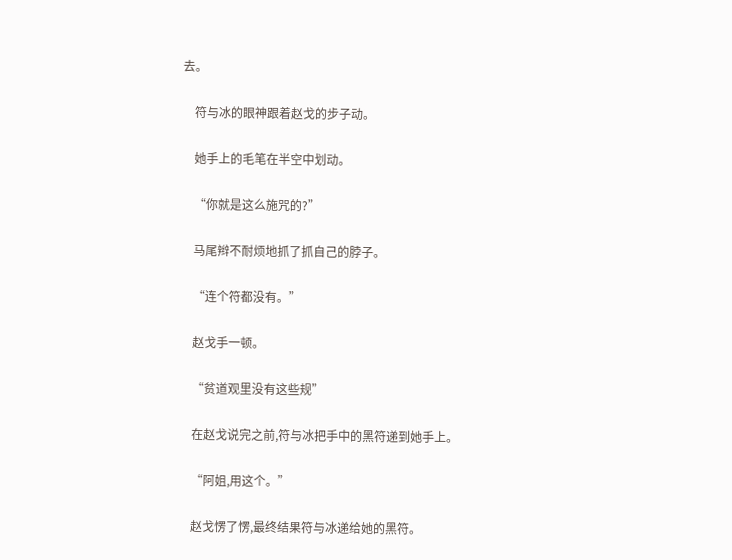去。

    符与冰的眼神跟着赵戈的步子动。

    她手上的毛笔在半空中划动。

    “你就是这么施咒的?”

    马尾辫不耐烦地抓了抓自己的脖子。

    “连个符都没有。”

    赵戈手一顿。

    “贫道观里没有这些规”

    在赵戈说完之前,符与冰把手中的黑符递到她手上。

    “阿姐,用这个。”

    赵戈愣了愣,最终结果符与冰递给她的黑符。